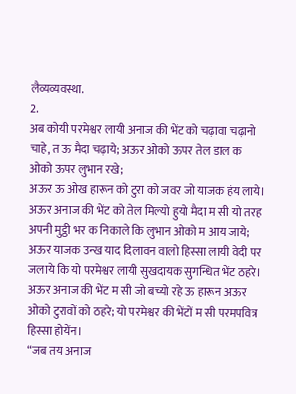लैव्यव्यवस्था.
2.
अब कोयी परमेश्वर लायी अनाज की भेंट को चढ़ावा चढ़ानो चाहे, त ऊ मैदा‍ चढ़ाये; अऊर ओको ऊपर तेल डाल क ओको ऊपर लुभान रखे;
अऊर ऊ ओख हारून को टुरा को जवर जो याजक हंय लाये। अऊर अनाज की भेंट को तेल मिल्यो हुयो मैदा म सी यो तरह अपनी मुट्ठी भर क निकाले कि लुभान ओको म आय जाये; अऊर याजक उन्ख याद दिलावन वालो हिस्सा लायी वेदी पर जलाये कि यो परमेश्वर लायी सुखदायक सुगन्धित भेंट ठहरे।
अऊर अनाज की भेंट म सी जो बच्यो रहे ऊ हारून अऊर ओको टुरावों को ठहरे; यो परमेश्वर की भेंटों म सी परमपवित्र हिस्सा होयेंन।
“जब तय अनाज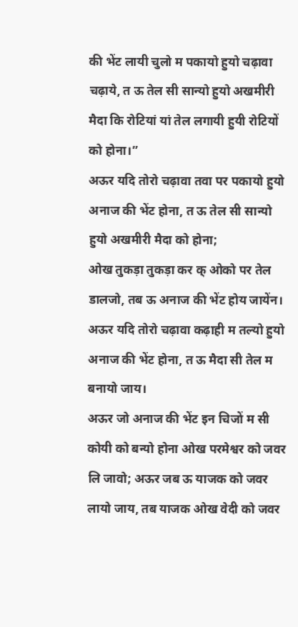की भेंट लायी चुलो म पकायो हुयो चढ़ावा चढ़ाये, त ऊ तेल सी सान्यो हुयो अखमीरी मैदा कि रोटियां यां तेल लगायी हुयी रोटियों को होना।”
अऊर यदि तोरो चढ़ावा तवा पर पकायो हुयो अनाज की भेंट होना, त ऊ तेल सी सान्यो हुयो अखमीरी मैदा को होना;
ओख तुकड़ा तुकड़ा कर क् ओको पर तेल डालजो, तब ऊ अनाज की भेंट होय जायेंन।
अऊर यदि तोरो चढ़ावा कढ़ाही म तल्यो हुयो अनाज की भेंट होना, त ऊ मैदा सी तेल म बनायो जाय।
अऊर जो अनाज की भेंट इन चिजों म सी कोयी को बन्यो होना ओख परमेश्वर को जवर लि जावो; अऊर जब ऊ याजक को जवर लायो जाय, तब याजक ओख वेदी को जवर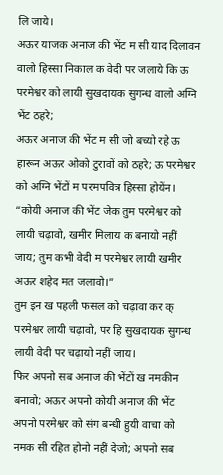लि जाये।
अऊर याजक अनाज की भेंट म सी याद दिलावन वालो हिस्सा निकाल क वेदी पर जलाये कि ऊ परमेश्वर को लायी सुखदायक सुगन्ध वालो अग्नि भेंट ठहरे;
अऊर अनाज की भेंट म सी जो बच्यो रहे ऊ हारून अऊर ओको टुरावों को ठहरे; ऊ परमेश्वर को अग्नि भेंटों म परमपवित्र हिस्सा होयेंन।
“कोयी अनाज की भेंट जेक तुम परमेश्वर को लायी चढ़ावो, खमीर मिलाय क बनायो नहीं जाय; तुम कभी वेदी म परमेश्वर लायी खमीर अऊर शहेद मत जलावो।”
तुम इन ख पहली फसल को चढ़ावा कर क् परमेश्वर लायी चढ़ावो, पर हि सुखदायक सुगन्ध लायी वेदी पर चढ़ायो नहीं जाय।
फिर अपनो सब अनाज की भेंटों ख नमकीन बनावो; अऊर अपनो कोयी अनाज की भेंट अपनो परमेश्वर को संग बन्धी हुयी वाचा को नमक सी रहित होनो नहीं देजो; अपनो सब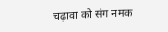चढ़ावा को संग नमक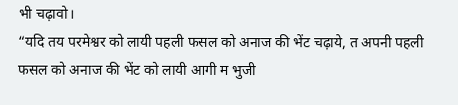भी चढ़ावो।
“यदि तय परमेश्वर को लायी पहली फसल को अनाज की भेंट चढ़ाये, त अपनी पहली फसल को अनाज की भेंट को लायी आगी म भुजी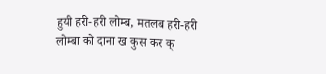हुयी हरी-हरी लोम्ब, मतलब हरी-हरी लोम्बा को दाना ख कुस कर क्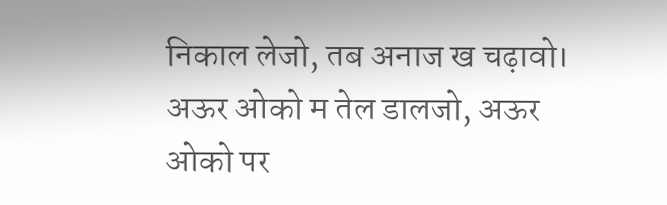निकाल लेजो, तब अनाज ख चढ़ावो।
अऊर ओको म तेल डालजो, अऊर ओको पर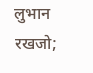लुभान रखजो;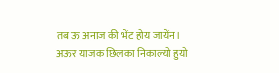तब ऊ अनाज की भेंट होय जायेंन।
अऊर याजक छिलका निकाल्यो हुयो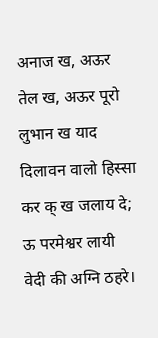अनाज ख, अऊर तेल ख, अऊर पूरो लुभान ख याद दिलावन वालो हिस्सा कर क् ख जलाय दे; ऊ परमेश्वर लायी वेदी की अग्नि ठहरे।